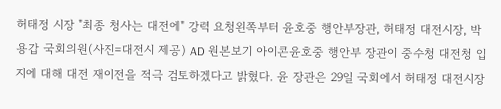허태정 시장 "최종 청사는 대전에" 강력 요청왼쪽부터 윤호중 행안부장관, 허태정 대전시장, 박용갑 국회의원(사진=대전시 제공) AD 원본보기 아이콘윤호중 행안부 장관이 중수청 대전청 입지에 대해 대전 재이전을 적극 검토하겠다고 밝혔다. 윤 장관은 29일 국회에서 허태정 대전시장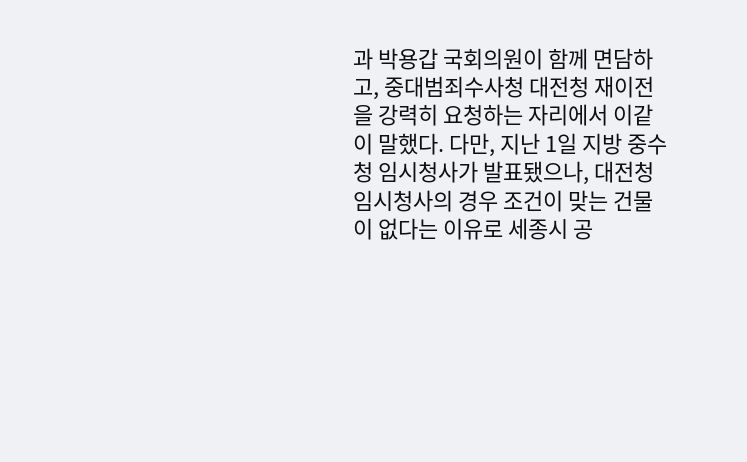과 박용갑 국회의원이 함께 면담하고, 중대범죄수사청 대전청 재이전을 강력히 요청하는 자리에서 이같이 말했다. 다만, 지난 1일 지방 중수청 임시청사가 발표됐으나, 대전청 임시청사의 경우 조건이 맞는 건물이 없다는 이유로 세종시 공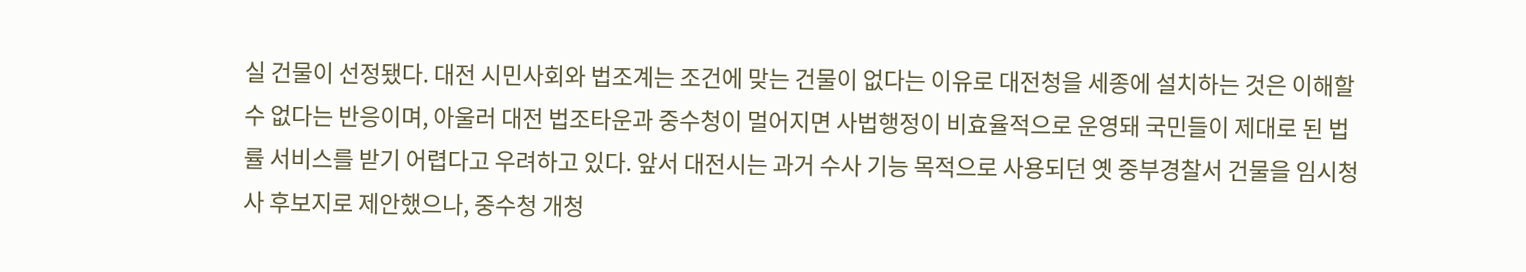실 건물이 선정됐다. 대전 시민사회와 법조계는 조건에 맞는 건물이 없다는 이유로 대전청을 세종에 설치하는 것은 이해할 수 없다는 반응이며, 아울러 대전 법조타운과 중수청이 멀어지면 사법행정이 비효율적으로 운영돼 국민들이 제대로 된 법률 서비스를 받기 어렵다고 우려하고 있다. 앞서 대전시는 과거 수사 기능 목적으로 사용되던 옛 중부경찰서 건물을 임시청사 후보지로 제안했으나, 중수청 개청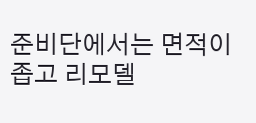준비단에서는 면적이 좁고 리모델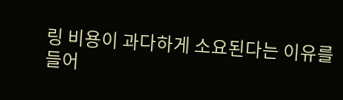링 비용이 과다하게 소요된다는 이유를 들어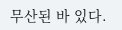무산된 바 있다.